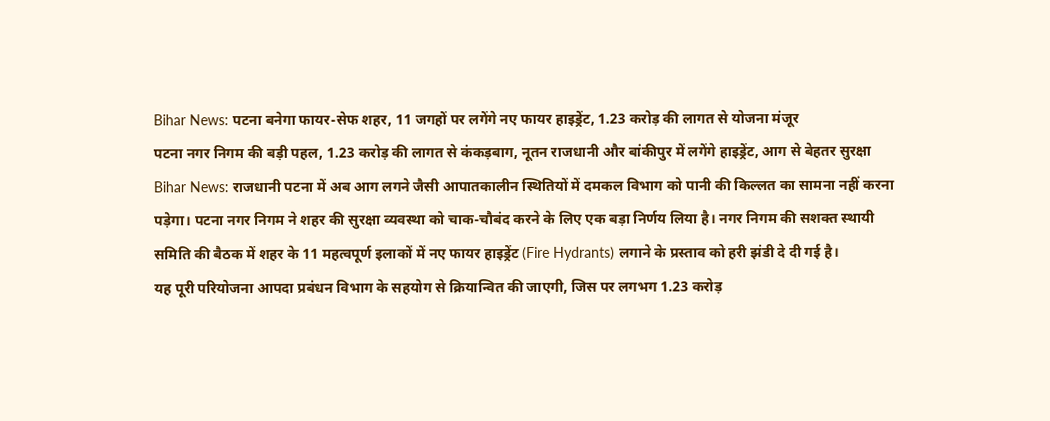Bihar News: पटना बनेगा फायर-सेफ शहर, 11 जगहों पर लगेंगे नए फायर हाइड्रेंट, 1.23 करोड़ की लागत से योजना मंजूर
पटना नगर निगम की बड़ी पहल, 1.23 करोड़ की लागत से कंकड़बाग, नूतन राजधानी और बांकीपुर में लगेंगे हाइड्रेंट, आग से बेहतर सुरक्षा
Bihar News: राजधानी पटना में अब आग लगने जैसी आपातकालीन स्थितियों में दमकल विभाग को पानी की किल्लत का सामना नहीं करना पड़ेगा। पटना नगर निगम ने शहर की सुरक्षा व्यवस्था को चाक-चौबंद करने के लिए एक बड़ा निर्णय लिया है। नगर निगम की सशक्त स्थायी समिति की बैठक में शहर के 11 महत्वपूर्ण इलाकों में नए फायर हाइड्रेंट (Fire Hydrants) लगाने के प्रस्ताव को हरी झंडी दे दी गई है।
यह पूरी परियोजना आपदा प्रबंधन विभाग के सहयोग से क्रियान्वित की जाएगी, जिस पर लगभग 1.23 करोड़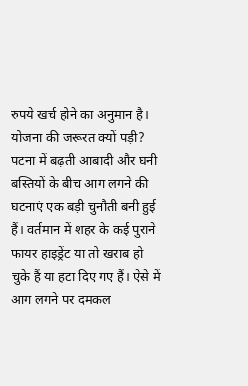रुपये खर्च होने का अनुमान है।
योजना की जरूरत क्यों पड़ी?
पटना में बढ़ती आबादी और घनी बस्तियों के बीच आग लगने की घटनाएं एक बड़ी चुनौती बनी हुई हैं। वर्तमान में शहर के कई पुराने फायर हाइड्रेंट या तो खराब हो चुके हैं या हटा दिए गए हैं। ऐसे में आग लगने पर दमकल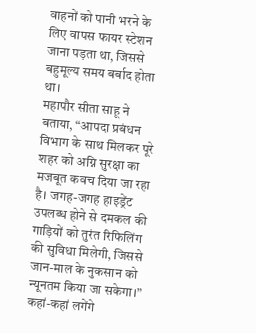वाहनों को पानी भरने के लिए वापस फायर स्टेशन जाना पड़ता था, जिससे बहुमूल्य समय बर्बाद होता था।
महापौर सीता साहू ने बताया, “आपदा प्रबंधन विभाग के साथ मिलकर पूरे शहर को अग्नि सुरक्षा का मजबूत कवच दिया जा रहा है। जगह-जगह हाइड्रेंट उपलब्ध होने से दमकल की गाड़ियों को तुरंत रिफिलिंग की सुविधा मिलेगी, जिससे जान-माल के नुकसान को न्यूनतम किया जा सकेगा।”
कहां-कहां लगेंगे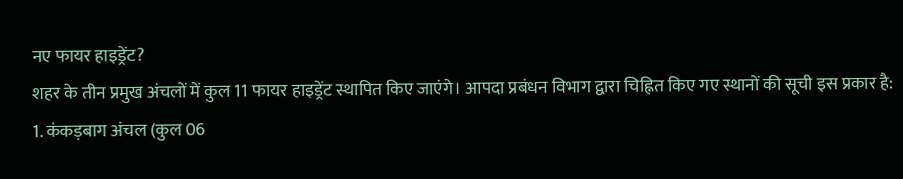नए फायर हाइड्रेंट?
शहर के तीन प्रमुख अंचलों में कुल 11 फायर हाइड्रेंट स्थापित किए जाएंगे। आपदा प्रबंधन विभाग द्वारा चिह्नित किए गए स्थानों की सूची इस प्रकार है:
1. कंकड़बाग अंचल (कुल 06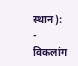स्थान):
-
विकलांग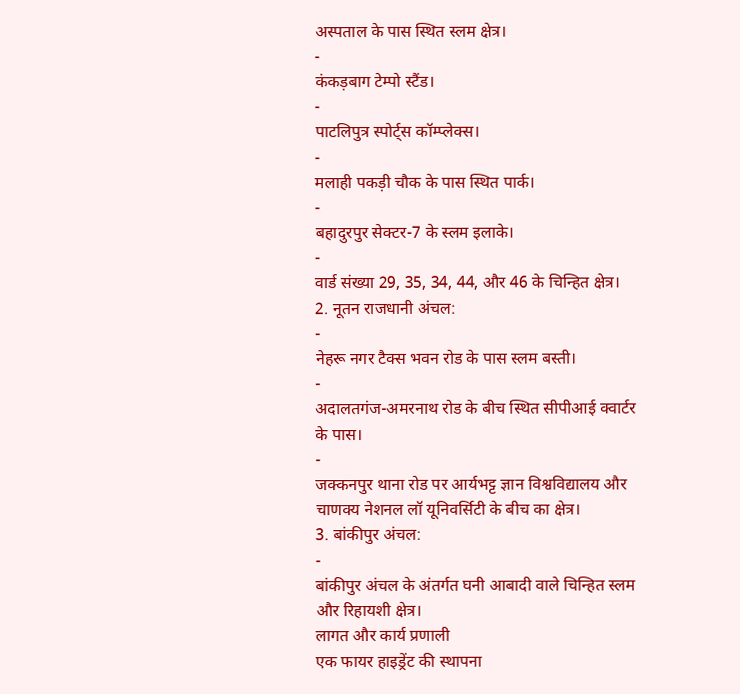अस्पताल के पास स्थित स्लम क्षेत्र।
-
कंकड़बाग टेम्पो स्टैंड।
-
पाटलिपुत्र स्पोर्ट्स कॉम्प्लेक्स।
-
मलाही पकड़ी चौक के पास स्थित पार्क।
-
बहादुरपुर सेक्टर-7 के स्लम इलाके।
-
वार्ड संख्या 29, 35, 34, 44, और 46 के चिन्हित क्षेत्र।
2. नूतन राजधानी अंचल:
-
नेहरू नगर टैक्स भवन रोड के पास स्लम बस्ती।
-
अदालतगंज-अमरनाथ रोड के बीच स्थित सीपीआई क्वार्टर के पास।
-
जक्कनपुर थाना रोड पर आर्यभट्ट ज्ञान विश्वविद्यालय और चाणक्य नेशनल लॉ यूनिवर्सिटी के बीच का क्षेत्र।
3. बांकीपुर अंचल:
-
बांकीपुर अंचल के अंतर्गत घनी आबादी वाले चिन्हित स्लम और रिहायशी क्षेत्र।
लागत और कार्य प्रणाली
एक फायर हाइड्रेंट की स्थापना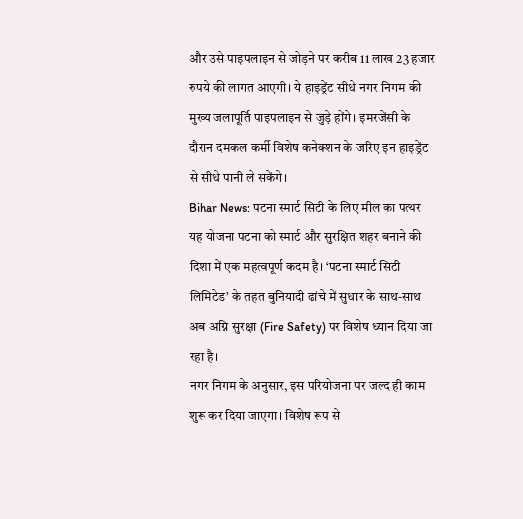और उसे पाइपलाइन से जोड़ने पर करीब 11 लाख 23 हजार रुपये की लागत आएगी। ये हाइड्रेंट सीधे नगर निगम की मुख्य जलापूर्ति पाइपलाइन से जुड़े होंगे। इमरजेंसी के दौरान दमकल कर्मी विशेष कनेक्शन के जरिए इन हाइड्रेंट से सीधे पानी ले सकेंगे।
Bihar News: पटना स्मार्ट सिटी के लिए मील का पत्थर
यह योजना पटना को स्मार्ट और सुरक्षित शहर बनाने की दिशा में एक महत्वपूर्ण कदम है। ‘पटना स्मार्ट सिटी लिमिटेड’ के तहत बुनियादी ढांचे में सुधार के साथ-साथ अब अग्नि सुरक्षा (Fire Safety) पर विशेष ध्यान दिया जा रहा है।
नगर निगम के अनुसार, इस परियोजना पर जल्द ही काम शुरू कर दिया जाएगा। विशेष रूप से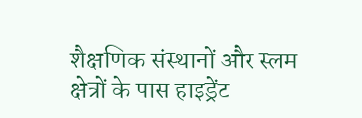शैक्षणिक संस्थानों और स्लम क्षेत्रों के पास हाइड्रेंट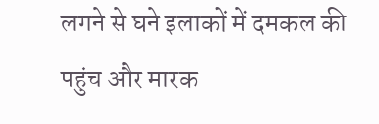लगने से घने इलाकों में दमकल की पहुंच और मारक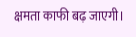क्षमता काफी बढ़ जाएगी।